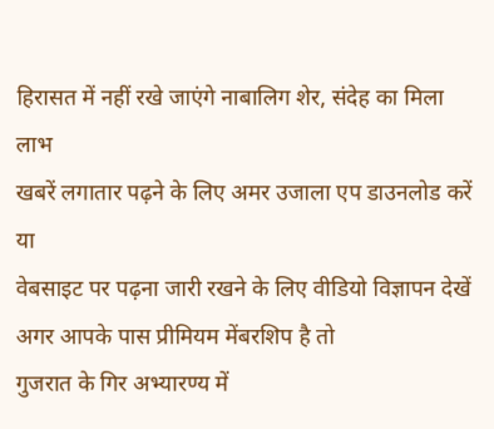हिरासत में नहीं रखे जाएंगे नाबालिग शेर, संदेह का मिला लाभ
खबरें लगातार पढ़ने के लिए अमर उजाला एप डाउनलोड करें
या
वेबसाइट पर पढ़ना जारी रखने के लिए वीडियो विज्ञापन देखें
अगर आपके पास प्रीमियम मेंबरशिप है तो
गुजरात के गिर अभ्यारण्य में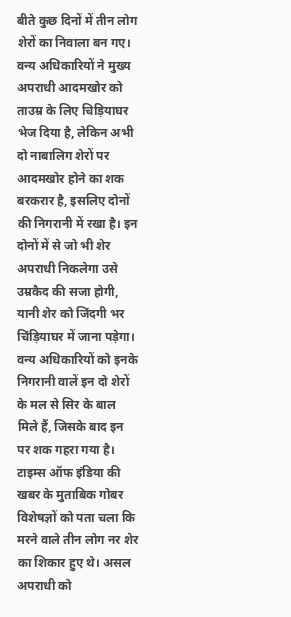बीते कुछ दिनों में तीन लोग शेरों का निवाला बन गए। वन्य अधिकारियों ने मुख्य अपराधी आदमखोर को ताउम्र के लिए चिड़ियाघर भेज दिया है, लेकिन अभी दो नाबालिग शेरों पर आदमखोर होने का शक बरकरार है, इसलिए दोनों की निगरानी में रखा है। इन दोनों में से जो भी शेर अपराधी निकलेगा उसे उम्रकैद की सजा होगी, यानी शेर को जिंदगी भर चिंड़ियाघर में जाना पड़ेगा।
वन्य अधिकारियों को इनके निगरानी वालें इन दो शेरों के मल से सिर के बाल मिले हैं, जिसके बाद इन पर शक गहरा गया है।
टाइम्स ऑफ इंडिया की खबर के मुताबिक गोबर विशेषज्ञों को पता चला कि मरने वाले तीन लोग नर शेर का शिकार हुए थे। असल अपराधी को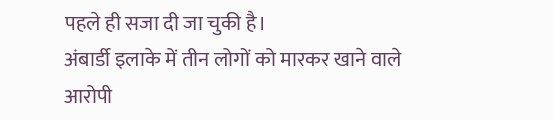पहले ही सजा दी जा चुकी है।
अंबार्डी इलाके में तीन लोगों को मारकर खाने वाले आरोपी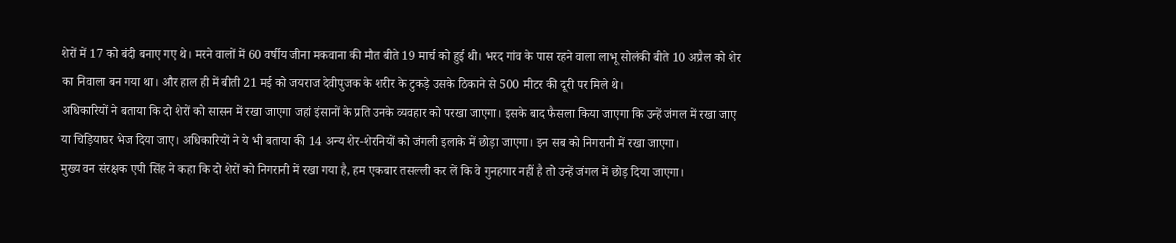शेरों में 17 को बंदी बनाए गए थे। मरने वालों में 60 वर्षीय जीना मकवाना की मौत बीते 19 मार्च को हुई थी। भरद गांव के पास रहने वाला लाभू सोलंकी बीते 10 अप्रैल को शेर का निवाला बन गया था। और हाल ही में बीती 21 मई को जयराज देवीपुजक के शरीर के टुकड़े उसके ठिकाने से 500 मीटर की दूरी पर मिले थे।
अधिकारियों ने बताया कि दो शेरों को सासन में रखा जाएगा जहां इंसानों के प्रति उनके व्यवहार को परखा जाएगा। इसके बाद फैसला किया जाएगा कि उन्हें जंगल में रखा जाए या चिड़ियाघर भेज दिया जाए। अधिकारियों ने ये भी बताया की 14 अन्य शेर-शेरनियों को जंगली इलाके में छोड़ा जाएगा। इन सब को निगरानी में रखा जाएगा।
मुख्य वन संरक्षक एपी सिंह ने कहा कि दो शेरों को निगरानी में रखा गया है, हम एकबार तसल्ली कर लें कि वे गुनहगार नहीं है तो उन्हें जंगल में छोड़ दिया जाएगा।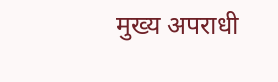मुख्य अपराधी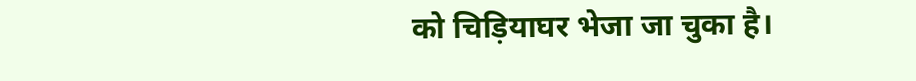को चिड़ियाघर भेजा जा चुका है।